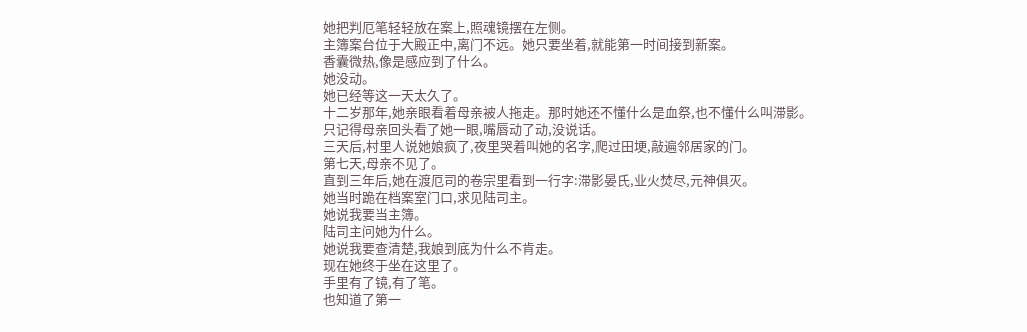她把判厄笔轻轻放在案上,照魂镜摆在左侧。
主簿案台位于大殿正中,离门不远。她只要坐着,就能第一时间接到新案。
香囊微热,像是感应到了什么。
她没动。
她已经等这一天太久了。
十二岁那年,她亲眼看着母亲被人拖走。那时她还不懂什么是血祭,也不懂什么叫滞影。
只记得母亲回头看了她一眼,嘴唇动了动,没说话。
三天后,村里人说她娘疯了,夜里哭着叫她的名字,爬过田埂,敲遍邻居家的门。
第七天,母亲不见了。
直到三年后,她在渡厄司的卷宗里看到一行字:滞影晏氏,业火焚尽,元神俱灭。
她当时跪在档案室门口,求见陆司主。
她说我要当主簿。
陆司主问她为什么。
她说我要查清楚,我娘到底为什么不肯走。
现在她终于坐在这里了。
手里有了镜,有了笔。
也知道了第一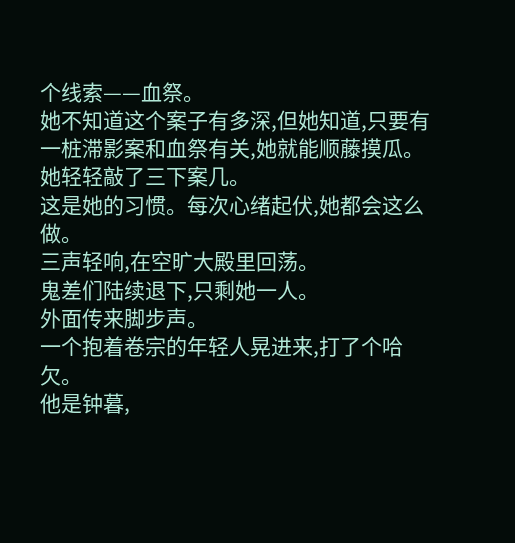个线索——血祭。
她不知道这个案子有多深,但她知道,只要有一桩滞影案和血祭有关,她就能顺藤摸瓜。
她轻轻敲了三下案几。
这是她的习惯。每次心绪起伏,她都会这么做。
三声轻响,在空旷大殿里回荡。
鬼差们陆续退下,只剩她一人。
外面传来脚步声。
一个抱着卷宗的年轻人晃进来,打了个哈欠。
他是钟暮,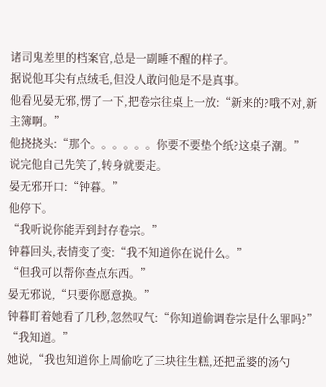诸司鬼差里的档案官,总是一副睡不醒的样子。
据说他耳尖有点绒毛,但没人敢问他是不是真事。
他看见晏无邪,愣了一下,把卷宗往桌上一放:“新来的?哦不对,新主簿啊。”
他挠挠头:“那个。。。。。。你要不要垫个纸?这桌子潮。”
说完他自己先笑了,转身就要走。
晏无邪开口:“钟暮。”
他停下。
“我听说你能弄到封存卷宗。”
钟暮回头,表情变了变:“我不知道你在说什么。”
“但我可以帮你查点东西。”
晏无邪说,“只要你愿意换。”
钟暮盯着她看了几秒,忽然叹气:“你知道偷调卷宗是什么罪吗?”
“我知道。”
她说,“我也知道你上周偷吃了三块往生糕,还把孟婆的汤勺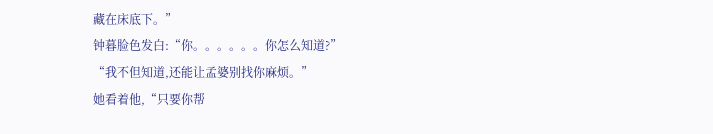藏在床底下。”
钟暮脸色发白:“你。。。。。。你怎么知道?”
“我不但知道,还能让孟婆别找你麻烦。”
她看着他,“只要你帮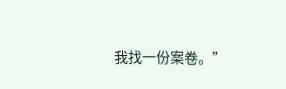我找一份案卷。”